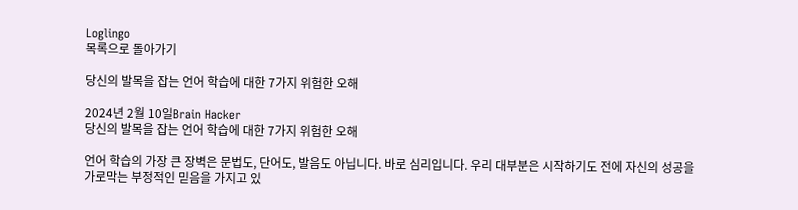Loglingo
목록으로 돌아가기

당신의 발목을 잡는 언어 학습에 대한 7가지 위험한 오해

2024년 2월 10일Brain Hacker
당신의 발목을 잡는 언어 학습에 대한 7가지 위험한 오해

언어 학습의 가장 큰 장벽은 문법도, 단어도, 발음도 아닙니다. 바로 심리입니다. 우리 대부분은 시작하기도 전에 자신의 성공을 가로막는 부정적인 믿음을 가지고 있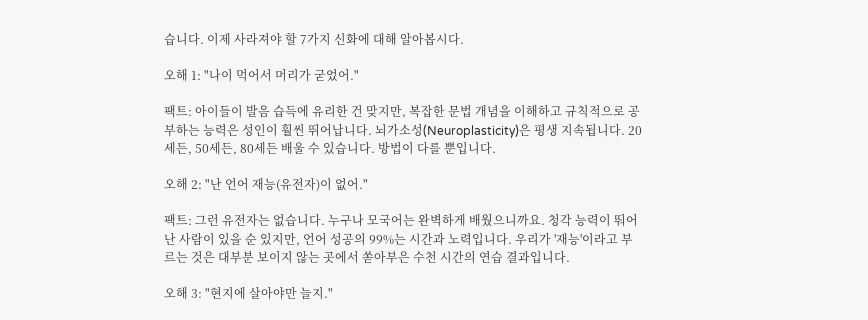습니다. 이제 사라져야 할 7가지 신화에 대해 알아봅시다.

오해 1: "나이 먹어서 머리가 굳었어."

팩트: 아이들이 발음 습득에 유리한 건 맞지만, 복잡한 문법 개념을 이해하고 규칙적으로 공부하는 능력은 성인이 훨씬 뛰어납니다. 뇌가소성(Neuroplasticity)은 평생 지속됩니다. 20세든, 50세든, 80세든 배울 수 있습니다. 방법이 다를 뿐입니다.

오해 2: "난 언어 재능(유전자)이 없어."

팩트: 그런 유전자는 없습니다. 누구나 모국어는 완벽하게 배웠으니까요. 청각 능력이 뚸어난 사람이 있을 순 있지만, 언어 성공의 99%는 시간과 노력입니다. 우리가 '재능'이라고 부르는 것은 대부분 보이지 않는 곳에서 쏟아부은 수천 시간의 연습 결과입니다.

오해 3: "현지에 살아야만 늘지."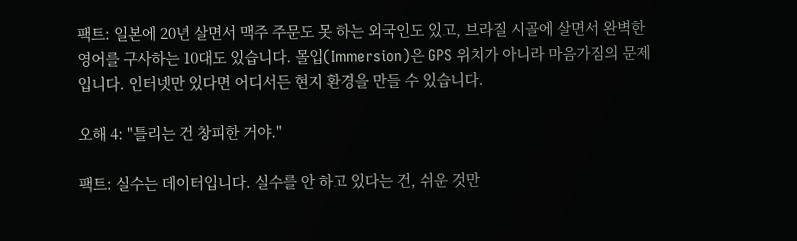팩트: 일본에 20년 살면서 맥주 주문도 못 하는 외국인도 있고, 브라질 시골에 살면서 완벽한 영어를 구사하는 10대도 있습니다. 몰입(Immersion)은 GPS 위치가 아니라 마음가짐의 문제입니다. 인터넷만 있다면 어디서든 현지 환경을 만들 수 있습니다.

오해 4: "틀리는 건 창피한 거야."

팩트: 실수는 데이터입니다. 실수를 안 하고 있다는 건, 쉬운 것만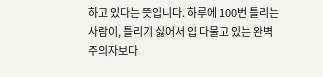하고 있다는 뜻입니다. 하루에 100번 틀리는 사람이, 틀리기 싫어서 입 다물고 있는 완벽주의자보다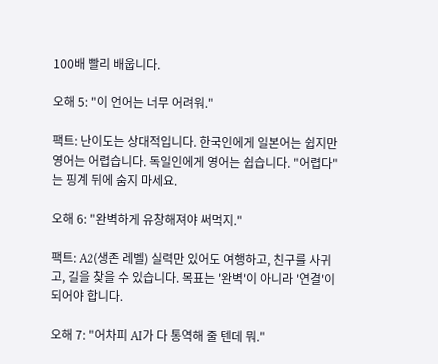100배 빨리 배웁니다.

오해 5: "이 언어는 너무 어려워."

팩트: 난이도는 상대적입니다. 한국인에게 일본어는 쉽지만 영어는 어렵습니다. 독일인에게 영어는 쉽습니다. "어렵다"는 핑계 뒤에 숨지 마세요.

오해 6: "완벽하게 유창해져야 써먹지."

팩트: A2(생존 레벨) 실력만 있어도 여행하고, 친구를 사귀고, 길을 찾을 수 있습니다. 목표는 '완벽'이 아니라 '연결'이 되어야 합니다.

오해 7: "어차피 AI가 다 통역해 줄 텐데 뭐."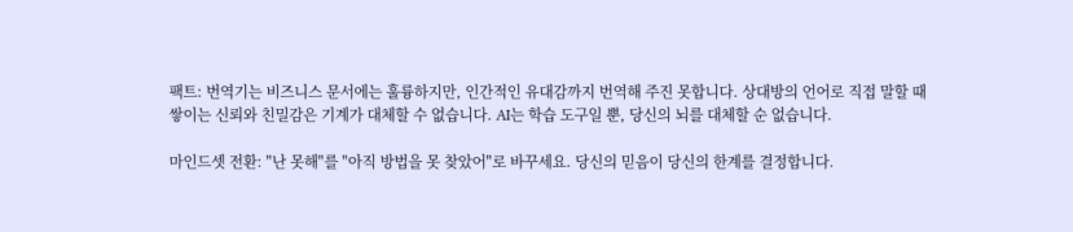팩트: 번역기는 비즈니스 문서에는 훌륭하지만, 인간적인 유대감까지 번역해 주진 못합니다. 상대방의 언어로 직접 말할 때 쌓이는 신뢰와 친밀감은 기계가 대체할 수 없습니다. AI는 학습 도구일 뿐, 당신의 뇌를 대체할 순 없습니다.

마인드셋 전환: "난 못해"를 "아직 방법을 못 찾았어"로 바꾸세요. 당신의 믿음이 당신의 한계를 결정합니다.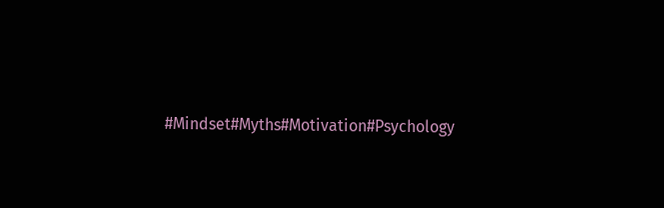#Mindset#Myths#Motivation#Psychology